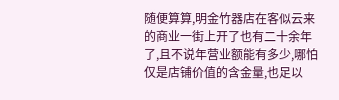随便算算,明金竹器店在客似云来的商业一街上开了也有二十余年了,且不说年营业额能有多少,哪怕仅是店铺价值的含金量,也足以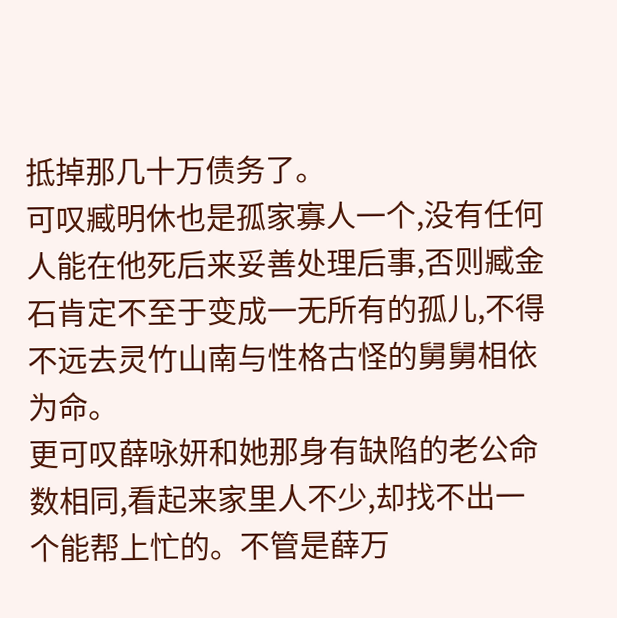抵掉那几十万债务了。
可叹臧明休也是孤家寡人一个,没有任何人能在他死后来妥善处理后事,否则臧金石肯定不至于变成一无所有的孤儿,不得不远去灵竹山南与性格古怪的舅舅相依为命。
更可叹薛咏妍和她那身有缺陷的老公命数相同,看起来家里人不少,却找不出一个能帮上忙的。不管是薛万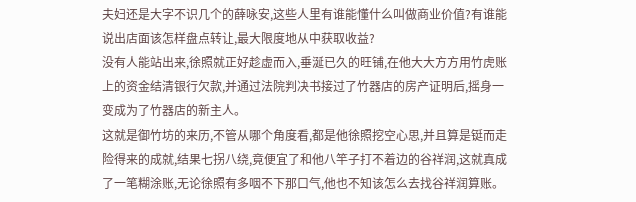夫妇还是大字不识几个的薛咏安,这些人里有谁能懂什么叫做商业价值?有谁能说出店面该怎样盘点转让,最大限度地从中获取收益?
没有人能站出来,徐照就正好趁虚而入,垂涎已久的旺铺,在他大大方方用竹虎账上的资金结清银行欠款,并通过法院判决书接过了竹器店的房产证明后,摇身一变成为了竹器店的新主人。
这就是御竹坊的来历,不管从哪个角度看,都是他徐照挖空心思,并且算是铤而走险得来的成就,结果七拐八绕,竟便宜了和他八竿子打不着边的谷祥润,这就真成了一笔糊涂账,无论徐照有多咽不下那口气,他也不知该怎么去找谷祥润算账。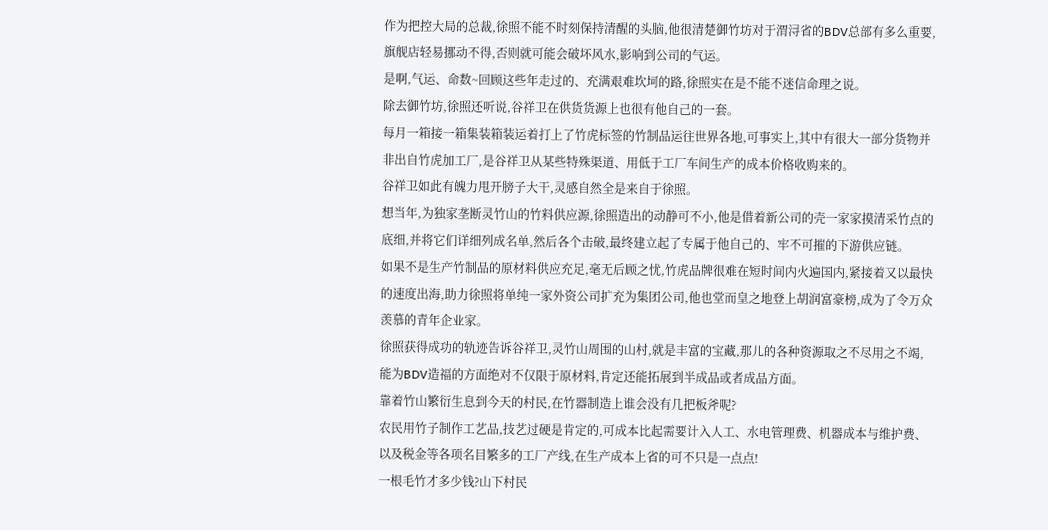作为把控大局的总裁,徐照不能不时刻保持清醒的头脑,他很清楚御竹坊对于渭浔省的BDV总部有多么重要,旗舰店轻易挪动不得,否则就可能会破坏风水,影响到公司的气运。
是啊,气运、命数~回顾这些年走过的、充满艰难坎坷的路,徐照实在是不能不迷信命理之说。
除去御竹坊,徐照还听说,谷祥卫在供货货源上也很有他自己的一套。
每月一箱接一箱集装箱装运着打上了竹虎标签的竹制品运往世界各地,可事实上,其中有很大一部分货物并非出自竹虎加工厂,是谷祥卫从某些特殊渠道、用低于工厂车间生产的成本价格收购来的。
谷祥卫如此有魄力甩开膀子大干,灵感自然全是来自于徐照。
想当年,为独家垄断灵竹山的竹料供应源,徐照造出的动静可不小,他是借着新公司的壳一家家摸清采竹点的底细,并将它们详细列成名单,然后各个击破,最终建立起了专属于他自己的、牢不可摧的下游供应链。
如果不是生产竹制品的原材料供应充足,毫无后顾之忧,竹虎品牌很难在短时间内火遍国内,紧接着又以最快的速度出海,助力徐照将单纯一家外资公司扩充为集团公司,他也堂而皇之地登上胡润富豪榜,成为了令万众羡慕的青年企业家。
徐照获得成功的轨迹告诉谷祥卫,灵竹山周围的山村,就是丰富的宝藏,那儿的各种资源取之不尽用之不竭,能为BDV造福的方面绝对不仅限于原材料,肯定还能拓展到半成品或者成品方面。
靠着竹山繁衍生息到今天的村民,在竹器制造上谁会没有几把板斧呢?
农民用竹子制作工艺品,技艺过硬是肯定的,可成本比起需要计入人工、水电管理费、机器成本与维护费、以及税金等各项名目繁多的工厂产线,在生产成本上省的可不只是一点点!
一根毛竹才多少钱?山下村民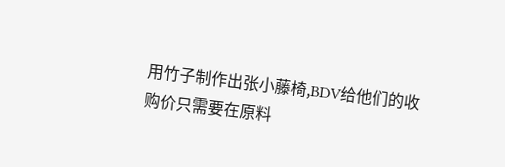用竹子制作出张小藤椅,BDV给他们的收购价只需要在原料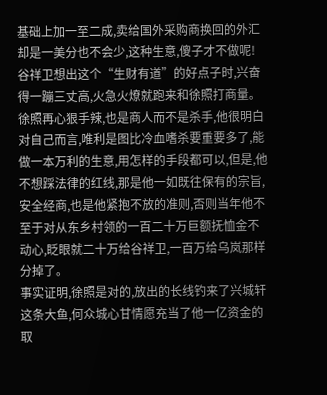基础上加一至二成,卖给国外采购商换回的外汇却是一美分也不会少,这种生意,傻子才不做呢!
谷祥卫想出这个“生财有道”的好点子时,兴奋得一蹦三丈高,火急火燎就跑来和徐照打商量。
徐照再心狠手辣,也是商人而不是杀手,他很明白对自己而言,唯利是图比冷血嗜杀要重要多了,能做一本万利的生意,用怎样的手段都可以,但是,他不想踩法律的红线,那是他一如既往保有的宗旨,安全经商,也是他紧抱不放的准则,否则当年他不至于对从东乡村领的一百二十万巨额抚恤金不动心,眨眼就二十万给谷祥卫,一百万给乌岚那样分掉了。
事实证明,徐照是对的,放出的长线钓来了兴城轩这条大鱼,何众城心甘情愿充当了他一亿资金的取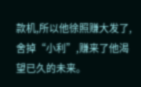款机,所以他徐照赚大发了,舍掉“小利”,赚来了他渴望已久的未来。